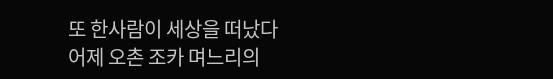또 한사람이 세상을 떠났다
어제 오촌 조카 며느리의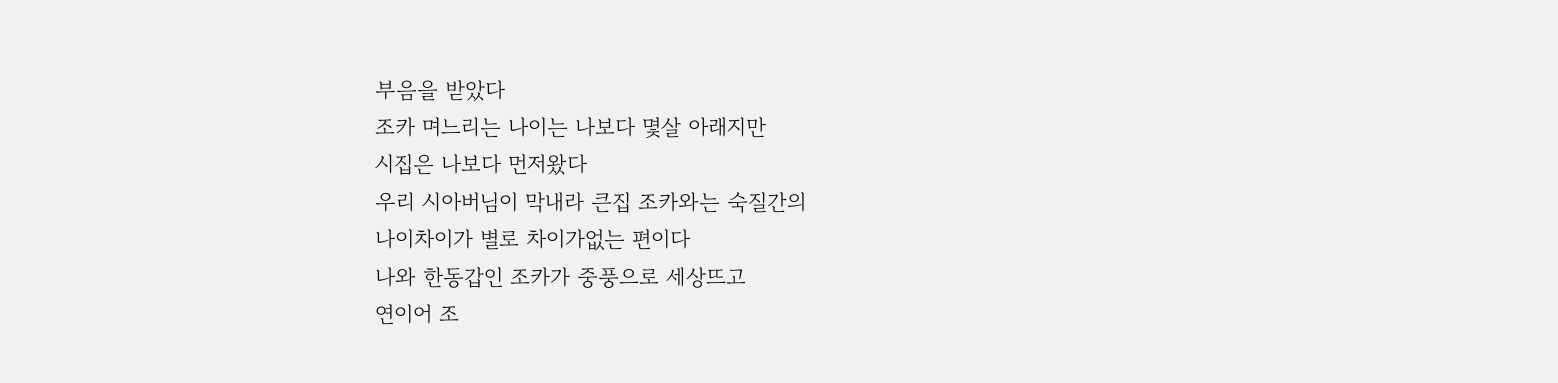부음을 받았다
조카 며느리는 나이는 나보다 몇살 아래지만
시집은 나보다 먼저왔다
우리 시아버님이 막내라 큰집 조카와는 숙질간의
나이차이가 별로 차이가없는 편이다
나와 한동갑인 조카가 중풍으로 세상뜨고
연이어 조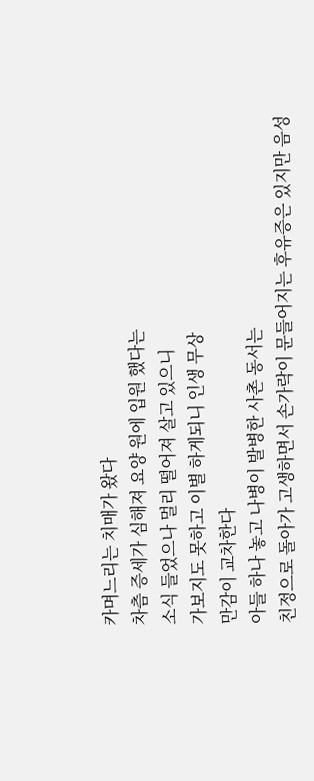카며느리는 치매가 왔다
차츰 증세가 심해져 요양 원에 입원 했다는
소식 들었으나 멀리 떨어져 살고 있으니
가보지도 못하고 이별 하게되니 인생 무상
만감이 교차한다
아들 하나 놓고 나병이 발병한 사촌 동서는
친정으로 돌아가 고생하면서 손가락이 문들어지는 후유증은 있지만 음성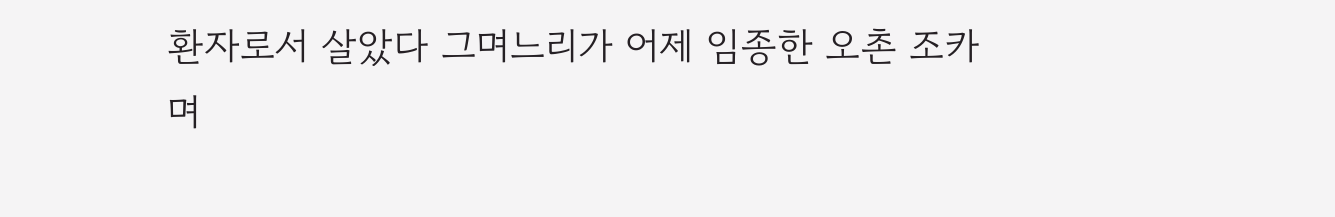환자로서 살았다 그며느리가 어제 임종한 오촌 조카
며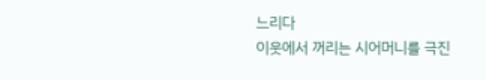느리다
이웃에서 꺼리는 시어머니를 극진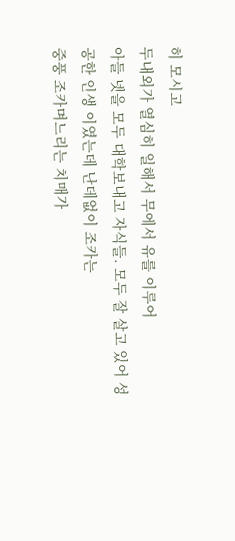히 모시고
두내외가 열심히 일해서 무에서 유를 이루어
아들 넷을 모두 대학보내고 자식들. 모두 잘 살고 있어 성공한 인생 이였는데 난데없이 조카는
중풍 조카며느리는 치매가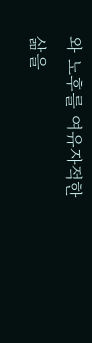와 노후를 여유자적한
삶을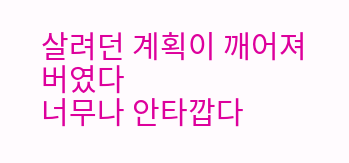살려던 계획이 깨어져 버였다
너무나 안타깝다